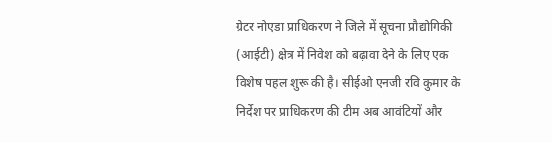ग्रेटर नोएडा प्राधिकरण ने जिले में सूचना प्रौद्योगिकी (आईटी) क्षेत्र में निवेश को बढ़ावा देने के लिए एक विशेष पहल शुरू की है। सीईओ एनजी रवि कुमार के निर्देश पर प्राधिकरण की टीम अब आवंटियों और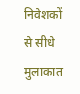निवेशकों से सीधे मुलाकात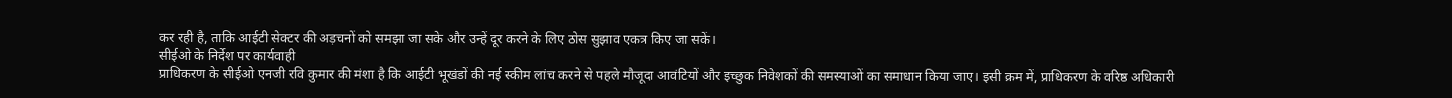कर रही है, ताकि आईटी सेक्टर की अड़चनों को समझा जा सके और उन्हें दूर करने के लिए ठोस सुझाव एकत्र किए जा सकें।
सीईओ के निर्देश पर कार्यवाही
प्राधिकरण के सीईओ एनजी रवि कुमार की मंशा है कि आईटी भूखंडों की नई स्कीम लांच करने से पहले मौजूदा आवंटियों और इच्छुक निवेशकों की समस्याओं का समाधान किया जाए। इसी क्रम में, प्राधिकरण के वरिष्ठ अधिकारी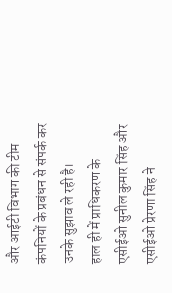और आईटी विभाग की टीम कंपनियों के प्रबंधन से संपर्क कर उनके सुझाव ले रही है।
हाल ही में प्राधिकरण के एसीईओ सुनील कुमार सिंह और एसीईओ प्रेरणा सिंह ने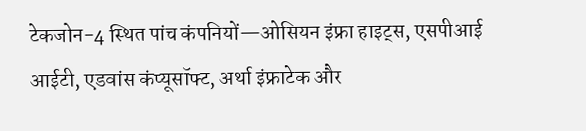टेकजोन-4 स्थित पांच कंपनियों—ओसियन इंफ्रा हाइट्स, एसपीआई आईटी, एडवांस कंप्यूसॉफ्ट, अर्था इंफ्राटेक और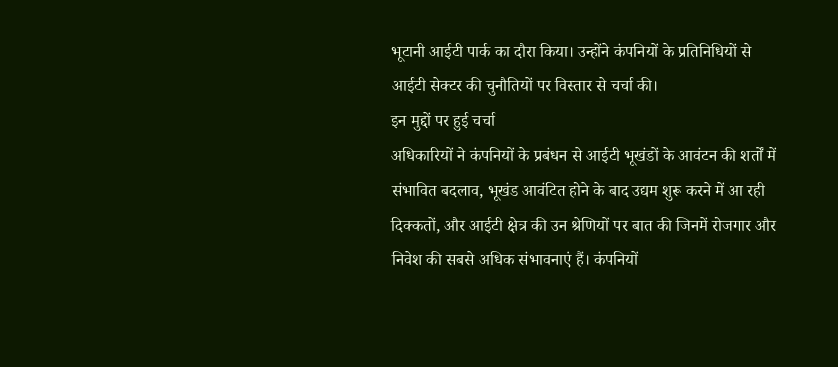भूटानी आईटी पार्क का दौरा किया। उन्होंने कंपनियों के प्रतिनिधियों से आईटी सेक्टर की चुनौतियों पर विस्तार से चर्चा की।
इन मुद्दों पर हुई चर्चा
अधिकारियों ने कंपनियों के प्रबंधन से आईटी भूखंडों के आवंटन की शर्तों में संभावित बदलाव, भूखंड आवंटित होने के बाद उद्यम शुरू करने में आ रही दिक्कतों, और आईटी क्षेत्र की उन श्रेणियों पर बात की जिनमें रोजगार और निवेश की सबसे अधिक संभावनाएं हैं। कंपनियों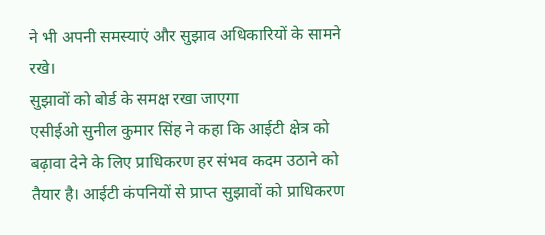ने भी अपनी समस्याएं और सुझाव अधिकारियों के सामने रखे।
सुझावों को बोर्ड के समक्ष रखा जाएगा
एसीईओ सुनील कुमार सिंह ने कहा कि आईटी क्षेत्र को बढ़ावा देने के लिए प्राधिकरण हर संभव कदम उठाने को तैयार है। आईटी कंपनियों से प्राप्त सुझावों को प्राधिकरण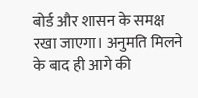बोर्ड और शासन के समक्ष रखा जाएगा। अनुमति मिलने के बाद ही आगे की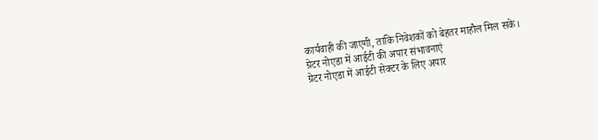कार्यवाही की जाएगी, ताकि निवेशकों को बेहतर माहौल मिल सके।
ग्रेटर नोएडा में आईटी की अपार संभावनाएं
ग्रेटर नोएडा में आईटी सेक्टर के लिए अपार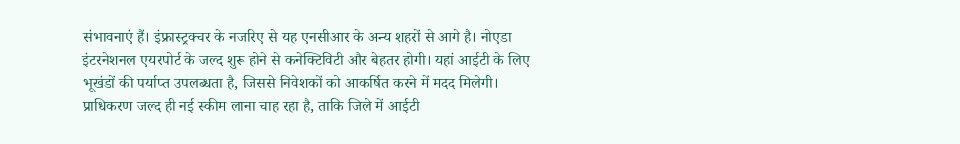संभावनाएं हैं। इंफ्रास्ट्रक्चर के नजरिए से यह एनसीआर के अन्य शहरों से आगे है। नोएडा इंटरनेशनल एयरपोर्ट के जल्द शुरू होने से कनेक्टिविटी और बेहतर होगी। यहां आईटी के लिए भूखंडों की पर्याप्त उपलब्धता है, जिससे निवेशकों को आकर्षित करने में मदद मिलेगी। प्राधिकरण जल्द ही नई स्कीम लाना चाह रहा है, ताकि जिले में आईटी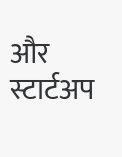और स्टार्टअप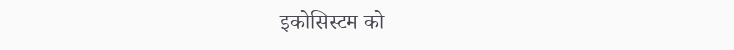इकोसिस्टम को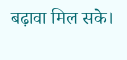बढ़ावा मिल सके।